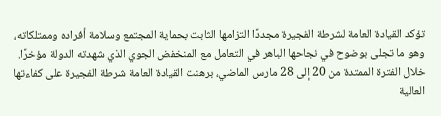تؤكد القيادة العامة لشرطة الفجيرة مجددًا التزامها الثابت بحماية المجتمع وسلامة أفراده وممتلكاته، وهو ما تجلى بوضوح في نجاحها الباهر في التعامل مع المنخفض الجوي الذي شهدته الدولة مؤخرًا. خلال الفترة الممتدة من 20 إلى 28 مارس الماضي، برهنت القيادة العامة شرطة الفجيرة على كفاءتها العالية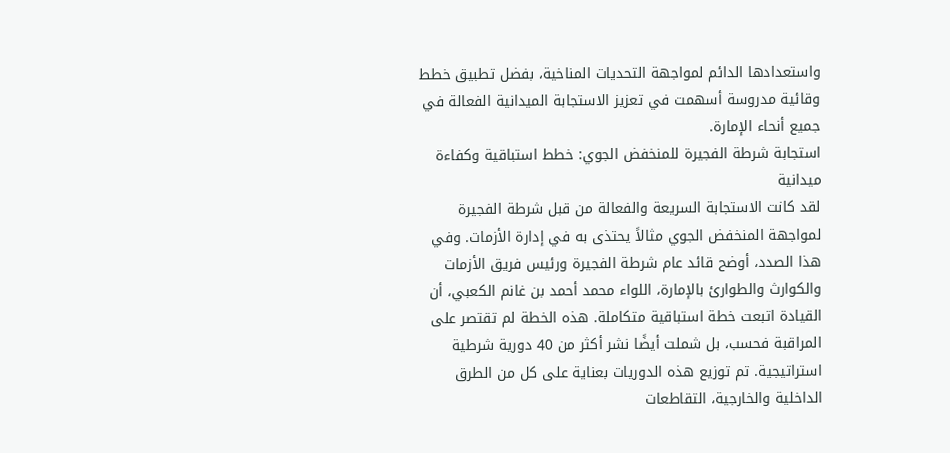واستعدادها الدائم لمواجهة التحديات المناخية، بفضل تطبيق خطط وقائية مدروسة أسهمت في تعزيز الاستجابة الميدانية الفعالة في جميع أنحاء الإمارة.
استجابة شرطة الفجيرة للمنخفض الجوي: خطط استباقية وكفاءة ميدانية
لقد كانت الاستجابة السريعة والفعالة من قبل شرطة الفجيرة لمواجهة المنخفض الجوي مثالاً يحتذى به في إدارة الأزمات. وفي هذا الصدد، أوضح قائد عام شرطة الفجيرة ورئيس فريق الأزمات والكوارث والطوارئ بالإمارة، اللواء محمد أحمد بن غانم الكعبي، أن القيادة اتبعت خطة استباقية متكاملة. هذه الخطة لم تقتصر على المراقبة فحسب، بل شملت أيضًا نشر أكثر من 40 دورية شرطية استراتيجية. تم توزيع هذه الدوريات بعناية على كل من الطرق الداخلية والخارجية، التقاطعات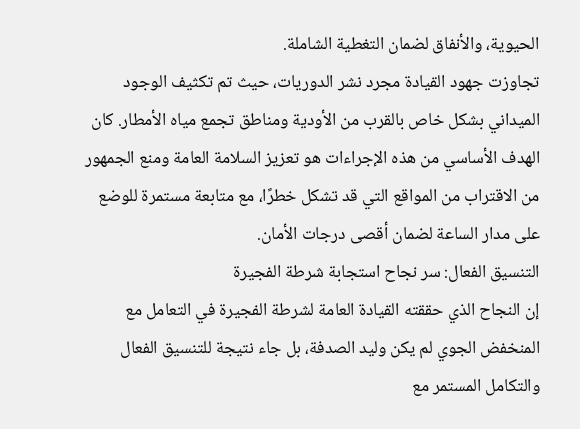الحيوية، والأنفاق لضمان التغطية الشاملة.
تجاوزت جهود القيادة مجرد نشر الدوريات، حيث تم تكثيف الوجود الميداني بشكل خاص بالقرب من الأودية ومناطق تجمع مياه الأمطار. كان الهدف الأساسي من هذه الإجراءات هو تعزيز السلامة العامة ومنع الجمهور من الاقتراب من المواقع التي قد تشكل خطرًا، مع متابعة مستمرة للوضع على مدار الساعة لضمان أقصى درجات الأمان.
التنسيق الفعال: سر نجاح استجابة شرطة الفجيرة
إن النجاح الذي حققته القيادة العامة لشرطة الفجيرة في التعامل مع المنخفض الجوي لم يكن وليد الصدفة، بل جاء نتيجة للتنسيق الفعال والتكامل المستمر مع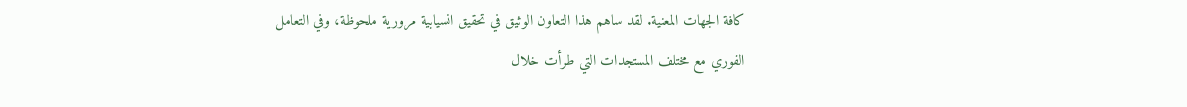كافة الجهات المعنية. لقد ساهم هذا التعاون الوثيق في تحقيق انسيابية مرورية ملحوظة، وفي التعامل الفوري مع مختلف المستجدات التي طرأت خلال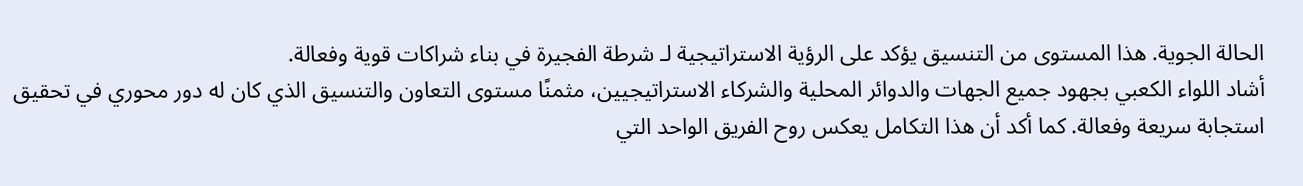الحالة الجوية. هذا المستوى من التنسيق يؤكد على الرؤية الاستراتيجية لـ شرطة الفجيرة في بناء شراكات قوية وفعالة.
أشاد اللواء الكعبي بجهود جميع الجهات والدوائر المحلية والشركاء الاستراتيجيين، مثمنًا مستوى التعاون والتنسيق الذي كان له دور محوري في تحقيق استجابة سريعة وفعالة. كما أكد أن هذا التكامل يعكس روح الفريق الواحد التي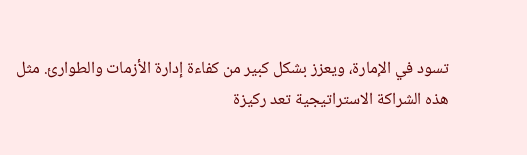تسود في الإمارة، ويعزز بشكل كبير من كفاءة إدارة الأزمات والطوارئ. مثل هذه الشراكة الاستراتيجية تعد ركيزة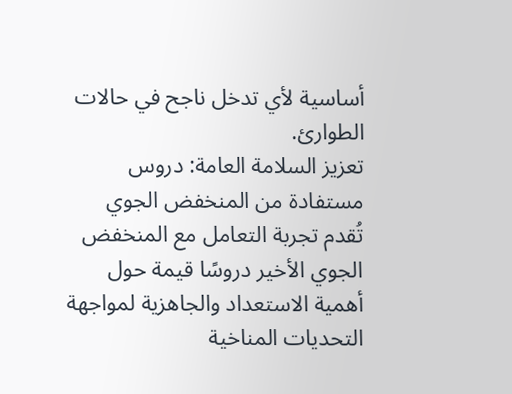أساسية لأي تدخل ناجح في حالات الطوارئ.
تعزيز السلامة العامة: دروس مستفادة من المنخفض الجوي
تُقدم تجربة التعامل مع المنخفض الجوي الأخير دروسًا قيمة حول أهمية الاستعداد والجاهزية لمواجهة التحديات المناخية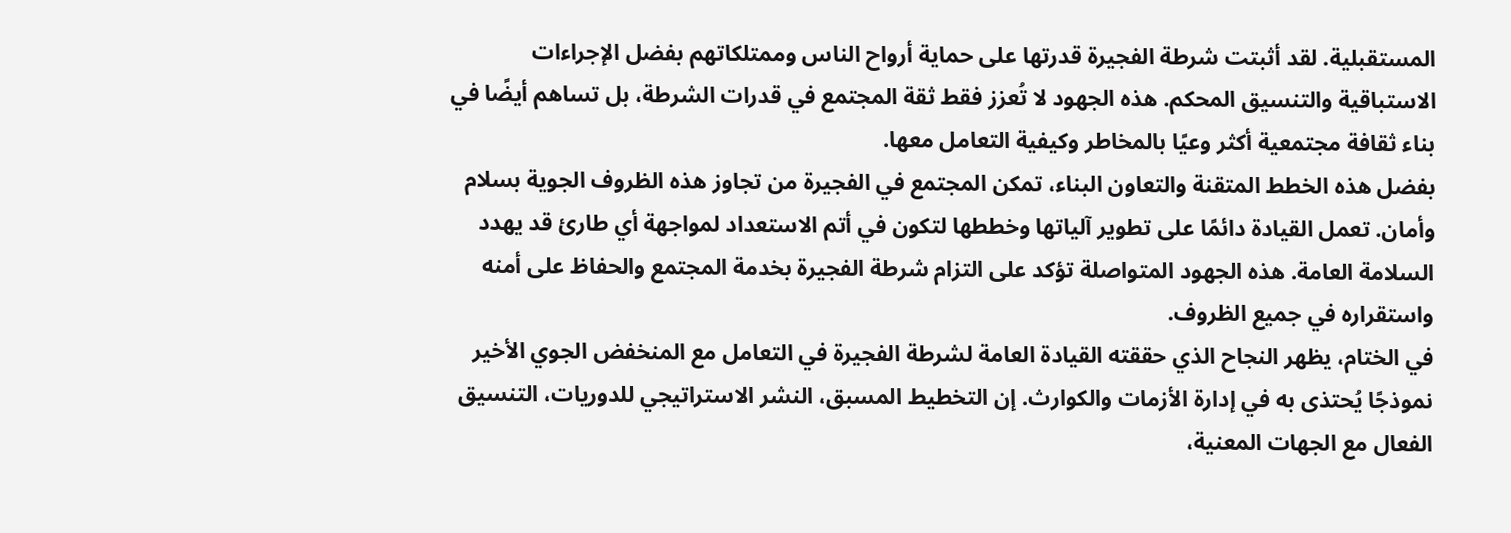المستقبلية. لقد أثبتت شرطة الفجيرة قدرتها على حماية أرواح الناس وممتلكاتهم بفضل الإجراءات الاستباقية والتنسيق المحكم. هذه الجهود لا تُعزز فقط ثقة المجتمع في قدرات الشرطة، بل تساهم أيضًا في بناء ثقافة مجتمعية أكثر وعيًا بالمخاطر وكيفية التعامل معها.
بفضل هذه الخطط المتقنة والتعاون البناء، تمكن المجتمع في الفجيرة من تجاوز هذه الظروف الجوية بسلام وأمان. تعمل القيادة دائمًا على تطوير آلياتها وخططها لتكون في أتم الاستعداد لمواجهة أي طارئ قد يهدد السلامة العامة. هذه الجهود المتواصلة تؤكد على التزام شرطة الفجيرة بخدمة المجتمع والحفاظ على أمنه واستقراره في جميع الظروف.
في الختام، يظهر النجاح الذي حققته القيادة العامة لشرطة الفجيرة في التعامل مع المنخفض الجوي الأخير نموذجًا يُحتذى به في إدارة الأزمات والكوارث. إن التخطيط المسبق، النشر الاستراتيجي للدوريات، التنسيق الفعال مع الجهات المعنية،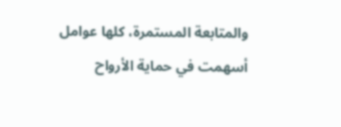والمتابعة المستمرة، كلها عوامل أسهمت في حماية الأرواح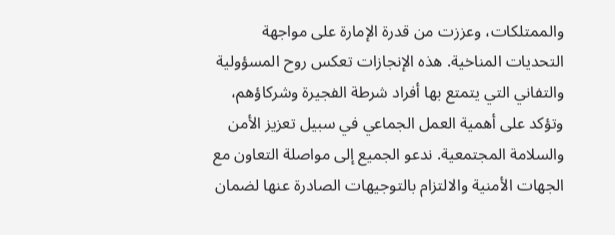والممتلكات، وعززت من قدرة الإمارة على مواجهة التحديات المناخية. هذه الإنجازات تعكس روح المسؤولية والتفاني التي يتمتع بها أفراد شرطة الفجيرة وشركاؤهم، وتؤكد على أهمية العمل الجماعي في سبيل تعزيز الأمن والسلامة المجتمعية. ندعو الجميع إلى مواصلة التعاون مع الجهات الأمنية والالتزام بالتوجيهات الصادرة عنها لضمان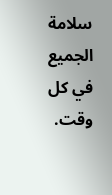سلامة الجميع في كل وقت.